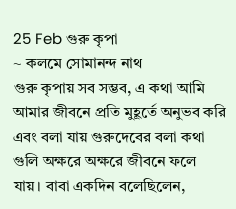25 Feb গুরু কৃপা
~ কলমে সোমানন্দ নাথ
গুরু কৃপায় সব সম্ভব, এ কথা আমি আমার জীবনে প্রতি মুহূর্তে অনুভব করি এবং বলা যায় গুরুদেবের বলা কথা গুলি অক্ষরে অক্ষরে জীবনে ফলে যায়। বাবা একদিন বলেছিলেন,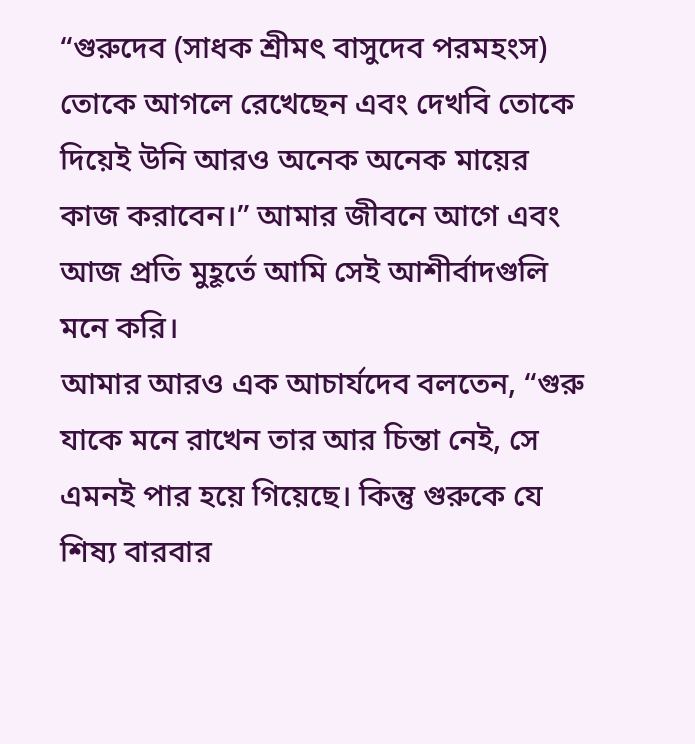“গুরুদেব (সাধক শ্রীমৎ বাসুদেব পরমহংস) তোকে আগলে রেখেছেন এবং দেখবি তোকে দিয়েই উনি আরও অনেক অনেক মায়ের কাজ করাবেন।” আমার জীবনে আগে এবং আজ প্রতি মুহূর্তে আমি সেই আশীর্বাদগুলি মনে করি।
আমার আরও এক আচার্যদেব বলতেন, “গুরু যাকে মনে রাখেন তার আর চিন্তা নেই, সে এমনই পার হয়ে গিয়েছে। কিন্তু গুরুকে যে শিষ্য বারবার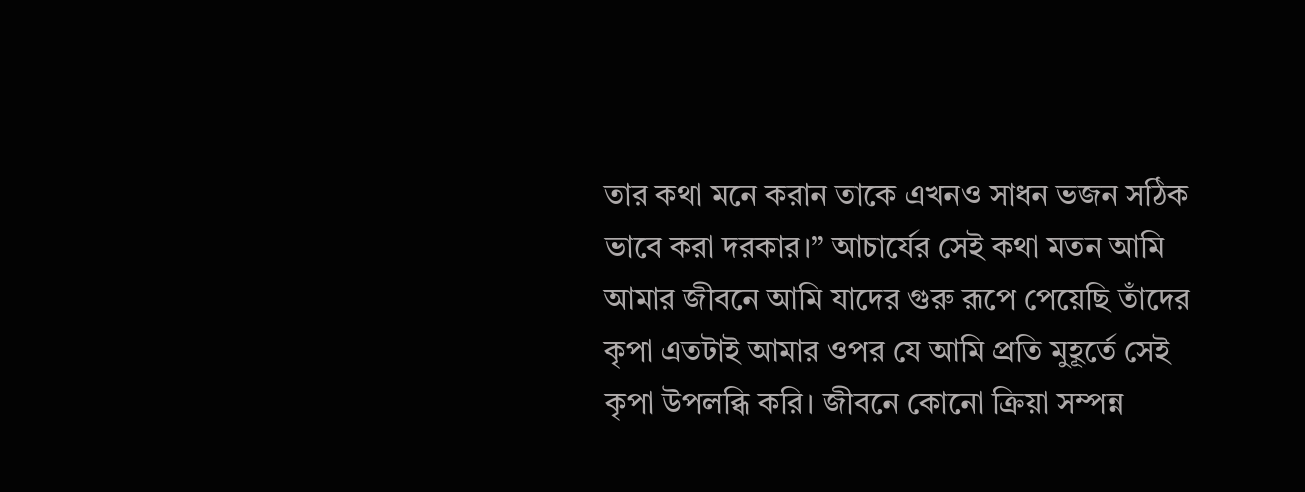তার কথা মনে করান তাকে এখনও সাধন ভজন সঠিক ভাবে করা দরকার।” আচার্যের সেই কথা মতন আমি আমার জীবনে আমি যাদের গুরু রূপে পেয়েছি তাঁদের কৃপা এতটাই আমার ওপর যে আমি প্রতি মুহূর্তে সেই কৃপা উপলব্ধি করি। জীবনে কোনো ক্রিয়া সম্পন্ন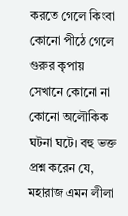করতে গেলে কিংবা কোনো পীঠে গেলে গুরুর কৃপায় সেখানে কোনো না কোনো অলৌকিক ঘটনা ঘটে। বহু ভক্ত প্রশ্ন করেন যে, মহারাজ এমন লীলা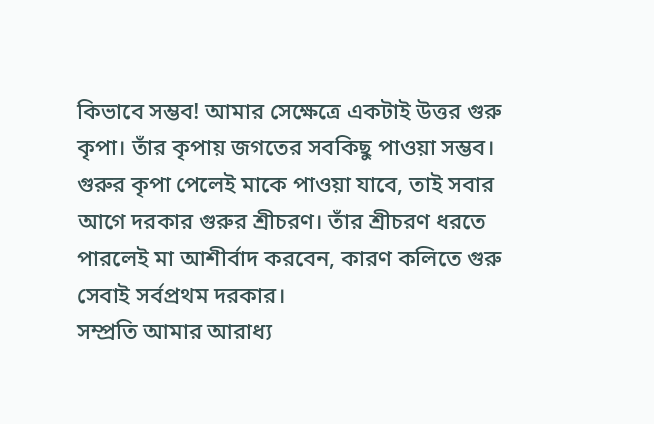কিভাবে সম্ভব! আমার সেক্ষেত্রে একটাই উত্তর গুরু কৃপা। তাঁর কৃপায় জগতের সবকিছু পাওয়া সম্ভব। গুরুর কৃপা পেলেই মাকে পাওয়া যাবে, তাই সবার আগে দরকার গুরুর শ্রীচরণ। তাঁর শ্রীচরণ ধরতে পারলেই মা আশীর্বাদ করবেন, কারণ কলিতে গুরু সেবাই সর্বপ্রথম দরকার।
সম্প্রতি আমার আরাধ্য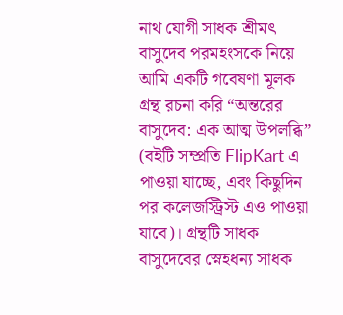নাথ যোগী সাধক শ্রীমৎ বাসুদেব পরমহংসকে নিয়ে আমি একটি গবেষণা মূলক গ্রন্থ রচনা করি “অন্তরের বাসুদেব: এক আত্ম উপলব্ধি” (বইটি সম্প্রতি FlipKart এ পাওয়া যাচ্ছে, এবং কিছুদিন পর কলেজস্ট্রিস্ট এও পাওয়া যাবে)। গ্রন্থটি সাধক বাসুদেবের স্নেহধন্য সাধক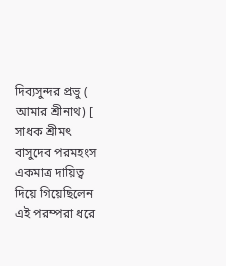দিব্যসুন্দর প্রভু ( আমার শ্রীনাথ) [ সাধক শ্রীমৎ বাসুদেব পরমহংস একমাত্র দায়িত্ব দিয়ে গিয়েছিলেন এই পরম্পরা ধরে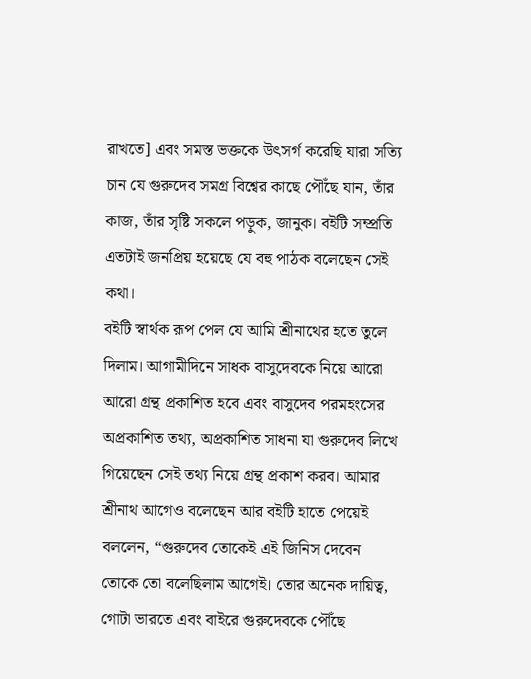রাখতে] এবং সমস্ত ভক্তকে উৎসর্গ করেছি যারা সত্যি চান যে গুরুদেব সমগ্র বিশ্বের কাছে পৌঁছে যান, তাঁর কাজ, তাঁর সৃষ্টি সকলে পড়ুক, জানুক। বইটি সম্প্রতি এতটাই জনপ্রিয় হয়েছে যে বহু পাঠক বলেছেন সেই কথা।
বইটি স্বার্থক রূপ পেল যে আমি শ্রীনাথের হতে তুলে দিলাম। আগামীদিনে সাধক বাসুদেবকে নিয়ে আরো আরো গ্রন্থ প্রকাশিত হবে এবং বাসুদেব পরমহংসের অপ্রকাশিত তথ্য, অপ্রকাশিত সাধনা যা গুরুদেব লিখে গিয়েছেন সেই তথ্য নিয়ে গ্রন্থ প্রকাশ করব। আমার শ্রীনাথ আগেও বলেছেন আর বইটি হাতে পেয়েই বললেন, “গুরুদেব তোকেই এই জিনিস দেবেন তোকে তো বলেছিলাম আগেই। তোর অনেক দায়িত্ব, গোটা ভারতে এবং বাইরে গুরুদেবকে পৌঁছে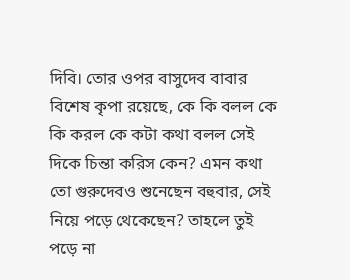দিবি। তোর ওপর বাসুদেব বাবার বিশেষ কৃপা রয়েছে, কে কি বলল কে কি করল কে কটা কথা বলল সেই দিকে চিন্তা করিস কেন? এমন কথা তো গুরুদেবও শুনেছেন বহুবার, সেই নিয়ে পড়ে থেকেছেন? তাহলে তুই পড়ে না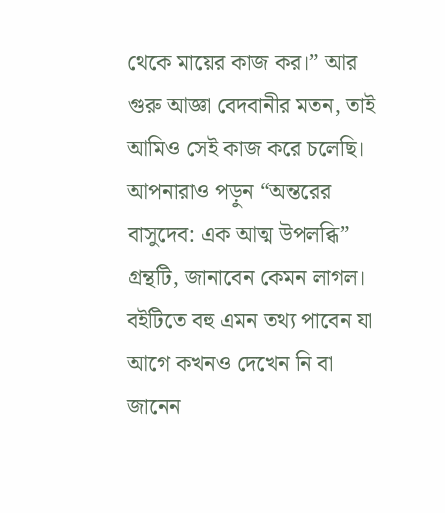থেকে মায়ের কাজ কর।” আর গুরু আজ্ঞা বেদবানীর মতন, তাই আমিও সেই কাজ করে চলেছি।
আপনারাও পড়ুন “অন্তরের বাসুদেব: এক আত্ম উপলব্ধি” গ্রন্থটি, জানাবেন কেমন লাগল। বইটিতে বহু এমন তথ্য পাবেন যা আগে কখনও দেখেন নি বা জানেন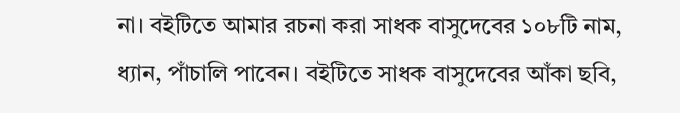না। বইটিতে আমার রচনা করা সাধক বাসুদেবের ১০৮টি নাম, ধ্যান, পাঁচালি পাবেন। বইটিতে সাধক বাসুদেবের আঁকা ছবি,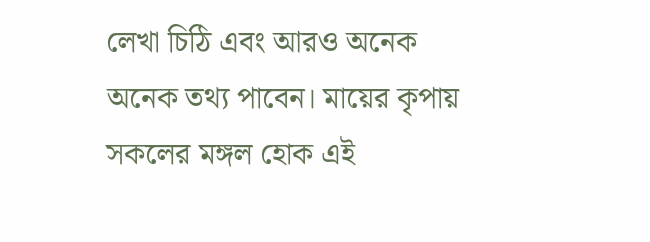লেখা চিঠি এবং আরও অনেক অনেক তথ্য পাবেন। মায়ের কৃপায় সকলের মঙ্গল হোক এই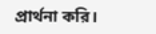প্রার্থনা করি।